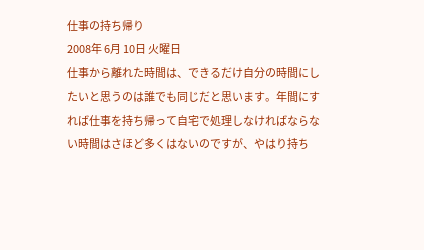仕事の持ち帰り
2008年 6月 10日 火曜日
仕事から離れた時間は、できるだけ自分の時間にしたいと思うのは誰でも同じだと思います。年間にすれば仕事を持ち帰って自宅で処理しなければならない時間はさほど多くはないのですが、やはり持ち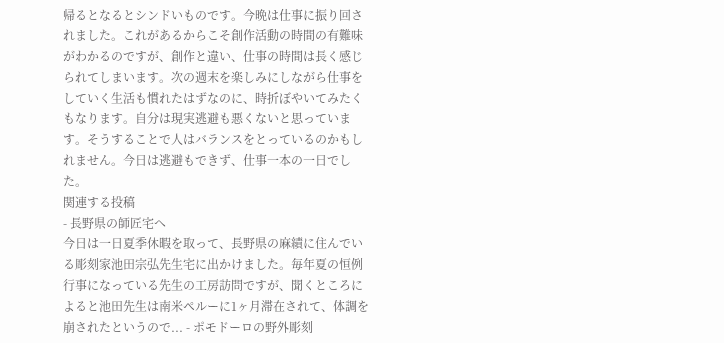帰るとなるとシンドいものです。今晩は仕事に振り回されました。これがあるからこそ創作活動の時間の有難味がわかるのですが、創作と違い、仕事の時間は長く感じられてしまいます。次の週末を楽しみにしながら仕事をしていく生活も慣れたはずなのに、時折ぼやいてみたくもなります。自分は現実逃避も悪くないと思っています。そうすることで人はバランスをとっているのかもしれません。今日は逃避もできず、仕事一本の一日でした。
関連する投稿
- 長野県の師匠宅へ
今日は一日夏季休暇を取って、長野県の麻績に住んでいる彫刻家池田宗弘先生宅に出かけました。毎年夏の恒例行事になっている先生の工房訪問ですが、聞くところによると池田先生は南米ペルーに1ヶ月滞在されて、体調を崩されたというので... - ポモドーロの野外彫刻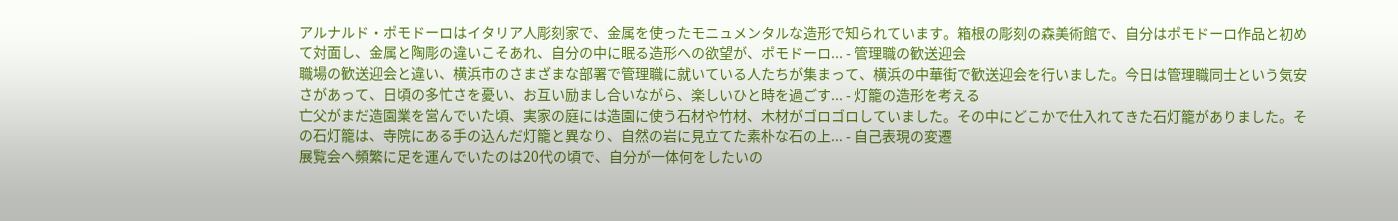アルナルド・ポモドーロはイタリア人彫刻家で、金属を使ったモニュメンタルな造形で知られています。箱根の彫刻の森美術館で、自分はポモドーロ作品と初めて対面し、金属と陶彫の違いこそあれ、自分の中に眠る造形への欲望が、ポモドーロ... - 管理職の歓送迎会
職場の歓送迎会と違い、横浜市のさまざまな部署で管理職に就いている人たちが集まって、横浜の中華街で歓送迎会を行いました。今日は管理職同士という気安さがあって、日頃の多忙さを憂い、お互い励まし合いながら、楽しいひと時を過ごす... - 灯籠の造形を考える
亡父がまだ造園業を営んでいた頃、実家の庭には造園に使う石材や竹材、木材がゴロゴロしていました。その中にどこかで仕入れてきた石灯籠がありました。その石灯籠は、寺院にある手の込んだ灯籠と異なり、自然の岩に見立てた素朴な石の上... - 自己表現の変遷
展覧会へ頻繁に足を運んでいたのは20代の頃で、自分が一体何をしたいの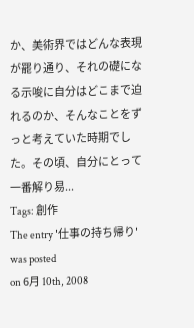か、美術界ではどんな表現が罷り通り、それの礎になる示唆に自分はどこまで迫れるのか、そんなことをずっと考えていた時期でした。その頃、自分にとって一番解り易...
Tags: 創作
The entry '仕事の持ち帰り' was posted
on 6月 10th, 2008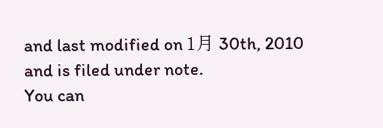and last modified on 1月 30th, 2010 and is filed under note.
You can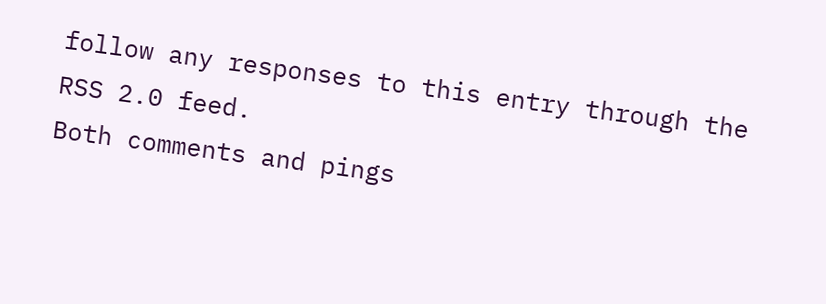follow any responses to this entry through the RSS 2.0 feed.
Both comments and pings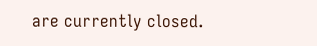are currently closed.